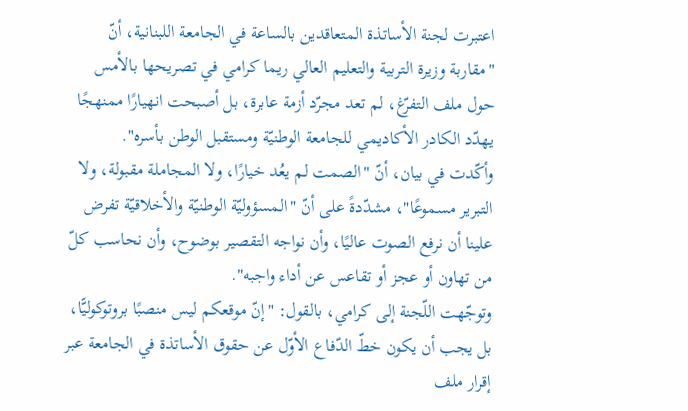اعتبرت لجنة الأساتذة المتعاقدين بالساعة في الجامعة اللبنانية، أنّ "مقاربة وزيرة التربية والتعليم العالي ريما كرامي في تصريحها بالأمس حول ملف التفرّغ، لم تعد مجرّد أزمة عابرة، بل أصبحت انهيارًا ممنهجًا يهدّد الكادر الأكاديمي للجامعة الوطنيّة ومستقبل الوطن بأسره".
وأكّدت في بيان، أنّ "الصمت لم يعُد خيارًا، ولا المجاملة مقبولة، ولا التبرير مسموعًا"، مشدّدةً على أنّ "المسؤوليّة الوطنيّة والأخلاقيّة تفرض علينا أن نرفع الصوت عاليًا، وأن نواجه التقصير بوضوح، وأن نحاسب كلّ من تهاون أو عجز أو تقاعس عن أداء واجبه".
وتوجّهت اللّجنة إلى كرامي، بالقول: "إنّ موقعكم ليس منصبًا بروتوكوليًّا، بل يجب أن يكون خطّ الدّفاع الأوّل عن حقوق الأساتذة في الجامعة عبر إقرار ملف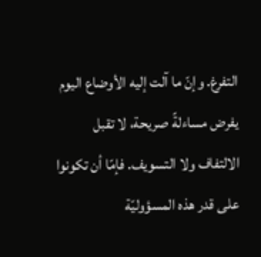التفرغ. وإنّ ما آلت إليه الأوضاع اليوم يفرض مساءلةً صريحة، لا تقبل الالتفاف ولا التسويف. فإمّا أن تكونوا على قدر هذه المسؤوليّة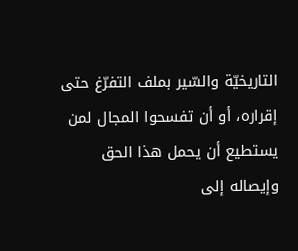التاريخيّة والسّير بملف التفرّغ حتى إقراره، أو أن تفسحوا المجال لمن يستطيع أن يحمل هذا الحق وإيصاله إلى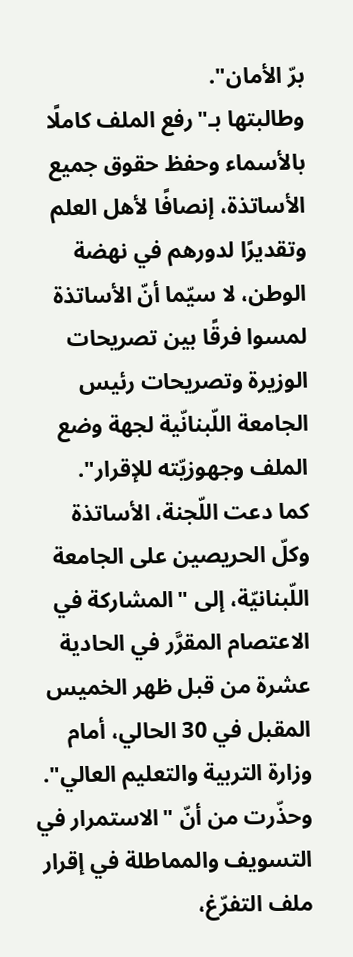برّ الأمان".
وطالبتها بـ"رفع الملف كاملًا بالأسماء وحفظ حقوق جميع الأساتذة، إنصافًا لأهل العلم وتقديرًا لدورهم في نهضة الوطن، لا سيّما أنّ الأساتذة لمسوا فرقًا بين تصريحات الوزيرة وتصريحات رئيس الجامعة اللّبنانّية لجهة وضع الملف وجهوزيّته للإقرار".
كما دعت اللّجنة، الأساتذة وكلّ الحريصين على الجامعة اللّبنانيّة، إلى "المشاركة في الاعتصام المقرَّر في الحادية عشرة من قبل ظهر الخميس المقبل في 30 الحالي، أمام وزارة التربية والتعليم العالي". وحذّرت من أنّ "الاستمرار في التسويف والمماطلة في إقرار ملف التفرّغ،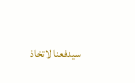سيدفعنا لاتخاذ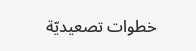خطوات تصعيديّة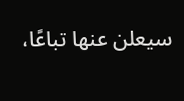سيعلن عنها تباعًا،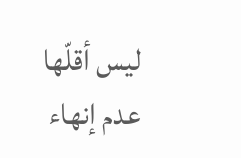ليس أقلّها عدم إنهاء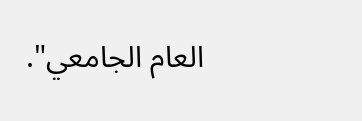العام الجامعي".